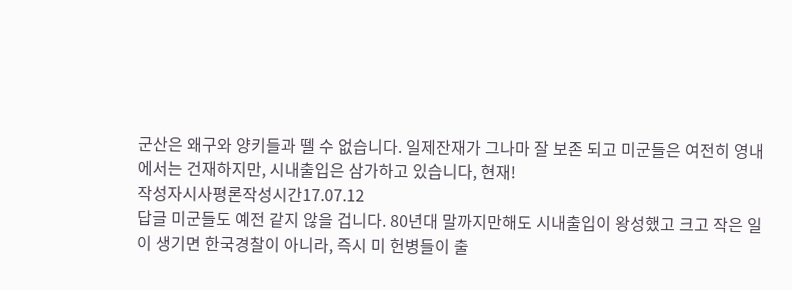군산은 왜구와 양키들과 뗄 수 없습니다. 일제잔재가 그나마 잘 보존 되고 미군들은 여전히 영내에서는 건재하지만, 시내출입은 삼가하고 있습니다, 현재!
작성자시사평론작성시간17.07.12
답글 미군들도 예전 같지 않을 겁니다. 80년대 말까지만해도 시내출입이 왕성했고 크고 작은 일이 생기면 한국경찰이 아니라, 즉시 미 헌병들이 출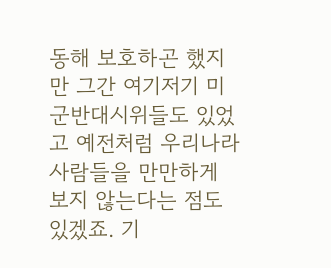동해 보호하곤 했지만 그간 여기저기 미군반대시위들도 있었고 예전처럼 우리나라사람들을 만만하게 보지 않는다는 점도 있겠죠. 기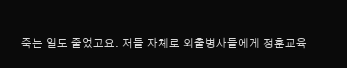죽는 일도 줄었고요. 저들 자체로 외출병사들에게 정훈교육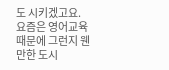도 시키겠고요. 요즘은 영어교육 때문에 그런지 웬만한 도시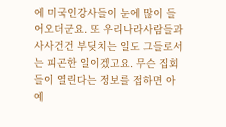에 미국인강사들이 눈에 많이 들어오더군요. 또 우리나라사람들과 사사건건 부딪치는 일도 그들로서는 피곤한 일이겠고요. 무슨 집회들이 열린다는 정보를 접하면 아예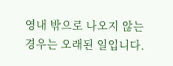영내 밖으로 나오지 않는 경우는 오래된 일입니다.